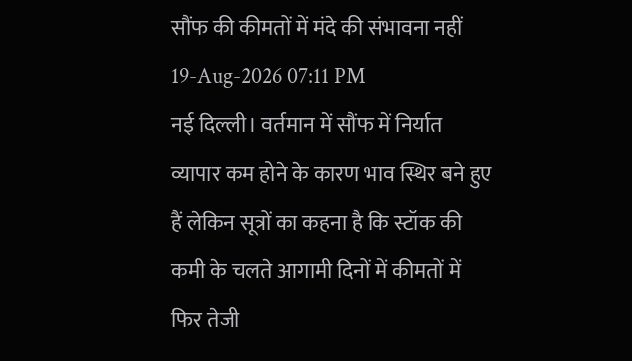सौंफ की कीमतों में मंदे की संभावना नहीं
19-Aug-2026 07:11 PM
नई दिल्ली। वर्तमान में सौंफ में निर्यात व्यापार कम होने के कारण भाव स्थिर बने हुए हैं लेकिन सूत्रों का कहना है कि स्टॉक की कमी के चलते आगामी दिनों में कीमतों में फिर तेजी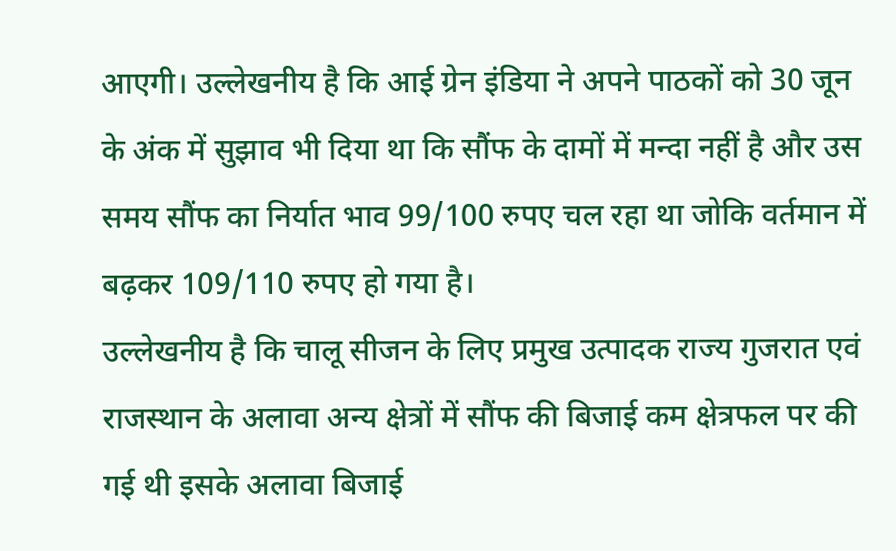आएगी। उल्लेखनीय है कि आई ग्रेन इंडिया ने अपने पाठकों को 30 जून के अंक में सुझाव भी दिया था कि सौंफ के दामों में मन्दा नहीं है और उस समय सौंफ का निर्यात भाव 99/100 रुपए चल रहा था जोकि वर्तमान में बढ़कर 109/110 रुपए हो गया है।
उल्लेखनीय है कि चालू सीजन के लिए प्रमुख उत्पादक राज्य गुजरात एवं राजस्थान के अलावा अन्य क्षेत्रों में सौंफ की बिजाई कम क्षेत्रफल पर की गई थी इसके अलावा बिजाई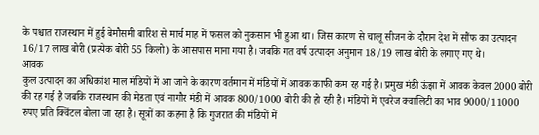के पश्चात राजस्थान में हुई बेमौसमी बारिश से मार्च माह में फसल को नुकसान भी हुआ था। जिस कारण से चालू सीजन के दौरान देश में सौंफ का उत्पादन 16/17 लाख बोरी (प्रत्येक बोरी 55 किलो) के आसपास माना गया है। जबकि गत वर्ष उत्पादन अनुमान 18/19 लाख बोरी के लगाए गए थे।
आवक
कुल उत्पादन का अधिकांश माल मंडियों में आ जाने के कारण वर्तमान में मंडियों में आवक काफी कम रह गई है। प्रमुख मंडी ऊंझा में आवक केवल 2000 बोरी की रह गई है जबकि राजस्थान की मेडता एवं नागौर मंडी में आवक 800/1000 बोरी की हो रही है। मंडियों में एवरेज क्वालिटी का भाव 9000/11000 रुपए प्रति क्विंटल बोला जा रहा है। सूत्रों का कहना है कि गुजरात की मंडियों में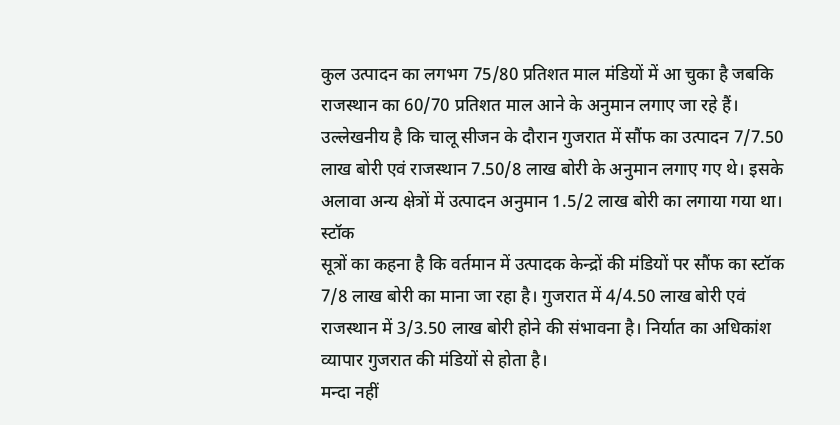कुल उत्पादन का लगभग 75/80 प्रतिशत माल मंडियों में आ चुका है जबकि राजस्थान का 60/70 प्रतिशत माल आने के अनुमान लगाए जा रहे हैं। उल्लेखनीय है कि चालू सीजन के दौरान गुजरात में सौंफ का उत्पादन 7/7.50 लाख बोरी एवं राजस्थान 7.50/8 लाख बोरी के अनुमान लगाए गए थे। इसके अलावा अन्य क्षेत्रों में उत्पादन अनुमान 1.5/2 लाख बोरी का लगाया गया था।
स्टॉक
सूत्रों का कहना है कि वर्तमान में उत्पादक केन्द्रों की मंडियों पर सौंफ का स्टॉक 7/8 लाख बोरी का माना जा रहा है। गुजरात में 4/4.50 लाख बोरी एवं राजस्थान में 3/3.50 लाख बोरी होने की संभावना है। निर्यात का अधिकांश व्यापार गुजरात की मंडियों से होता है।
मन्दा नहीं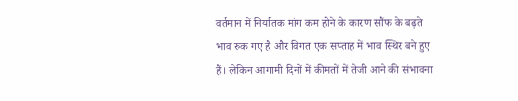वर्तमान में निर्यातक मांग कम होने के कारण सौंफ के बढ़ते भाव रुक गए है और विगत एक सप्ताह में भाव स्थिर बने हुए हैं। लेकिन आगामी दिनों में कीमतों में तेजी आने की संभावना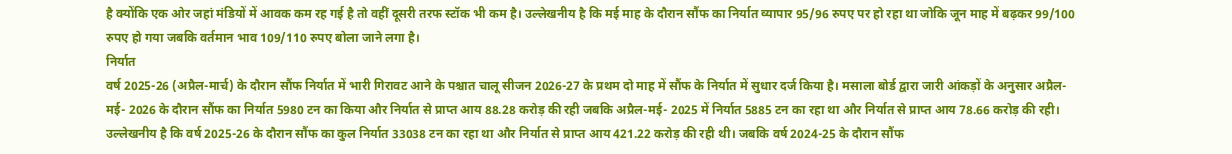है क्योंकि एक ओर जहां मंडियों में आवक कम रह गई है तो वहीं दूसरी तरफ स्टॉक भी कम है। उल्लेखनीय है कि मई माह के दौरान सौंफ का निर्यात व्यापार 95/96 रुपए पर हो रहा था जोकि जून माह में बढ़कर 99/100 रुपए हो गया जबकि वर्तमान भाव 109/110 रुपए बोला जाने लगा है।
निर्यात
वर्ष 2025-26 (अप्रैल-मार्च) के दौरान सौंफ निर्यात में भारी गिरावट आने के पश्चात चालू सीजन 2026-27 के प्रथम दो माह में सौंफ के निर्यात में सुधार दर्ज किया है। मसाला बोर्ड द्वारा जारी आंकड़ों के अनुसार अप्रैल-मई- 2026 के दौरान सौंफ का निर्यात 5980 टन का किया और निर्यात से प्राप्त आय 88.28 करोड़ की रही जबकि अप्रैल-मई- 2025 में निर्यात 5885 टन का रहा था और निर्यात से प्राप्त आय 78.66 करोड़ की रही। उल्लेखनीय है कि वर्ष 2025-26 के दौरान सौंफ का कुल निर्यात 33038 टन का रहा था और निर्यात से प्राप्त आय 421.22 करोड़ की रही थी। जबकि वर्ष 2024-25 के दौरान सौंफ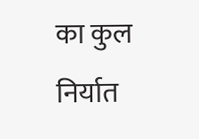का कुल निर्यात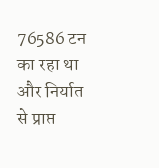76586 टन का रहा था और निर्यात से प्राप्त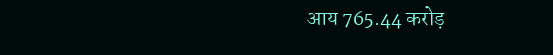आय 765.44 करोड़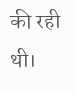की रही थी।